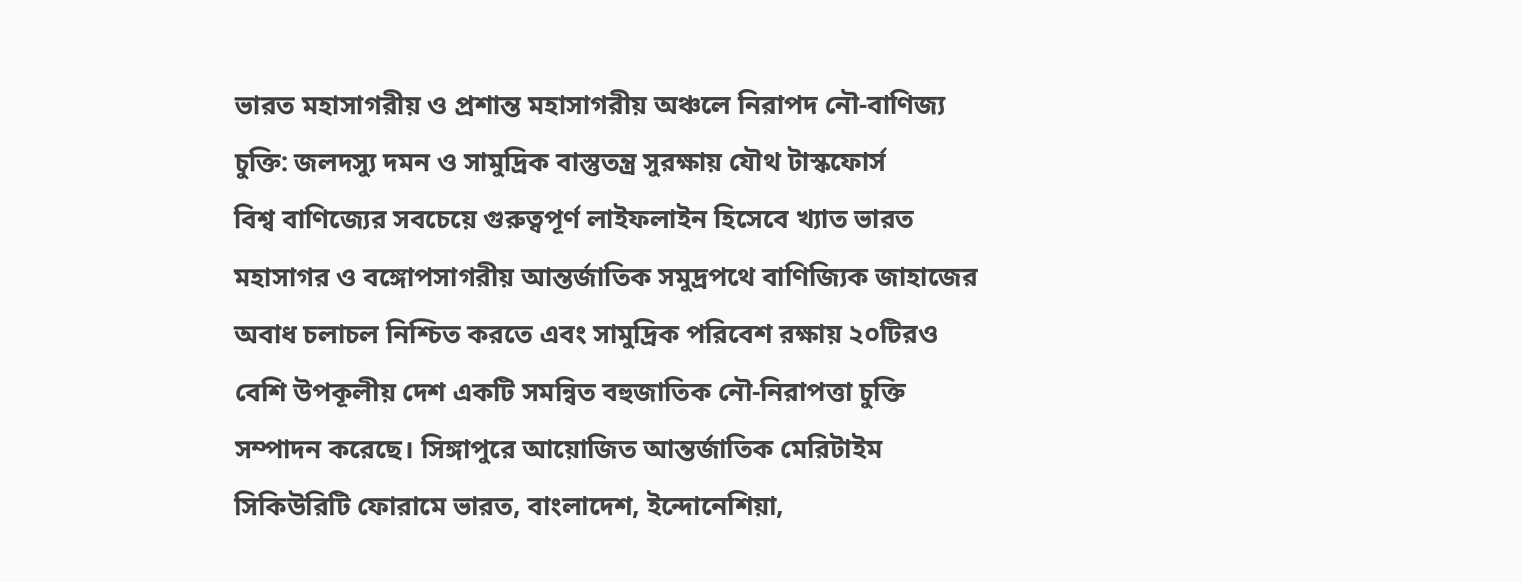ভারত মহাসাগরীয় ও প্রশান্ত মহাসাগরীয় অঞ্চলে নিরাপদ নৌ-বাণিজ্য চুক্তি: জলদস্যু দমন ও সামুদ্রিক বাস্তুতন্ত্র সুরক্ষায় যৌথ টাস্কফোর্স
বিশ্ব বাণিজ্যের সবচেয়ে গুরুত্বপূর্ণ লাইফলাইন হিসেবে খ্যাত ভারত মহাসাগর ও বঙ্গোপসাগরীয় আন্তর্জাতিক সমুদ্রপথে বাণিজ্যিক জাহাজের অবাধ চলাচল নিশ্চিত করতে এবং সামুদ্রিক পরিবেশ রক্ষায় ২০টিরও বেশি উপকূলীয় দেশ একটি সমন্বিত বহুজাতিক নৌ-নিরাপত্তা চুক্তি সম্পাদন করেছে। সিঙ্গাপুরে আয়োজিত আন্তর্জাতিক মেরিটাইম সিকিউরিটি ফোরামে ভারত, বাংলাদেশ, ইন্দোনেশিয়া,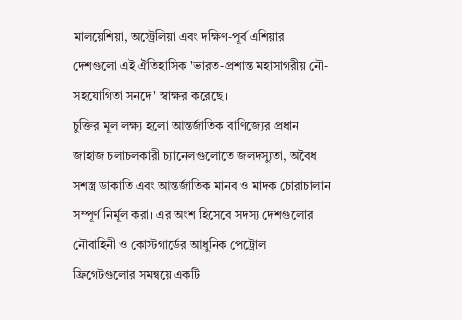মালয়েশিয়া, অস্ট্রেলিয়া এবং দক্ষিণ-পূর্ব এশিয়ার দেশগুলো এই ঐতিহাসিক 'ভারত-প্রশান্ত মহাসাগরীয় নৌ-সহযোগিতা সনদে' স্বাক্ষর করেছে।
চুক্তির মূল লক্ষ্য হলো আন্তর্জাতিক বাণিজ্যের প্রধান জাহাজ চলাচলকারী চ্যানেলগুলোতে জলদস্যুতা, অবৈধ সশস্ত্র ডাকাতি এবং আন্তর্জাতিক মানব ও মাদক চোরাচালান সম্পূর্ণ নির্মূল করা। এর অংশ হিসেবে সদস্য দেশগুলোর নৌবাহিনী ও কোস্টগার্ডের আধুনিক পেট্রোল ফ্রিগেটগুলোর সমন্বয়ে একটি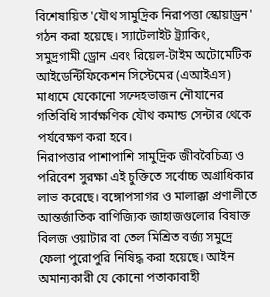বিশেষায়িত 'যৌথ সামুদ্রিক নিরাপত্তা স্কোয়াড্রন' গঠন করা হয়েছে। স্যাটেলাইট ট্র্যাকিং, সমুদ্রগামী ড্রোন এবং রিয়েল-টাইম অটোমেটিক আইডেন্টিফিকেশন সিস্টেমের (এআইএস) মাধ্যমে যেকোনো সন্দেহভাজন নৌযানের গতিবিধি সার্বক্ষণিক যৌথ কমান্ড সেন্টার থেকে পর্যবেক্ষণ করা হবে।
নিরাপত্তার পাশাপাশি সামুদ্রিক জীববৈচিত্র্য ও পরিবেশ সুরক্ষা এই চুক্তিতে সর্বোচ্চ অগ্রাধিকার লাভ করেছে। বঙ্গোপসাগর ও মালাক্কা প্রণালীতে আন্তর্জাতিক বাণিজ্যিক জাহাজগুলোর বিষাক্ত বিলজ ওয়াটার বা তেল মিশ্রিত বর্জ্য সমুদ্রে ফেলা পুরোপুরি নিষিদ্ধ করা হয়েছে। আইন অমান্যকারী যে কোনো পতাকাবাহী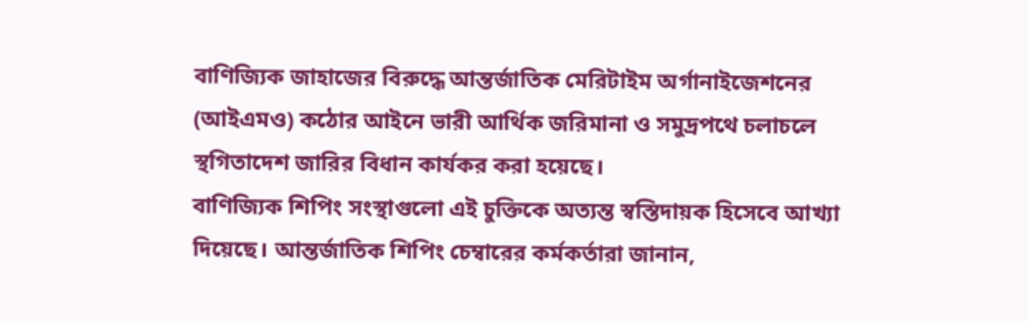বাণিজ্যিক জাহাজের বিরুদ্ধে আন্তর্জাতিক মেরিটাইম অর্গানাইজেশনের (আইএমও) কঠোর আইনে ভারী আর্থিক জরিমানা ও সমুদ্রপথে চলাচলে স্থগিতাদেশ জারির বিধান কার্যকর করা হয়েছে।
বাণিজ্যিক শিপিং সংস্থাগুলো এই চুক্তিকে অত্যন্ত স্বস্তিদায়ক হিসেবে আখ্যা দিয়েছে। আন্তর্জাতিক শিপিং চেম্বারের কর্মকর্তারা জানান,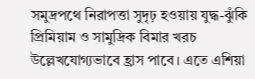সমুদ্রপথে নিরাপত্তা সুদৃঢ় হওয়ায় যুদ্ধ-ঝুঁকি প্রিমিয়াম ও সামুদ্রিক বিমার খরচ উল্লেখযোগ্যভাবে হ্রাস পাবে। এতে এশিয়া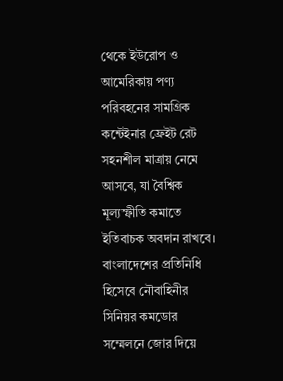থেকে ইউরোপ ও আমেরিকায় পণ্য পরিবহনের সামগ্রিক কন্টেইনার ফ্রেইট রেট সহনশীল মাত্রায় নেমে আসবে, যা বৈশ্বিক মূল্যস্ফীতি কমাতে ইতিবাচক অবদান রাখবে।
বাংলাদেশের প্রতিনিধি হিসেবে নৌবাহিনীর সিনিয়র কমডোর সম্মেলনে জোর দিয়ে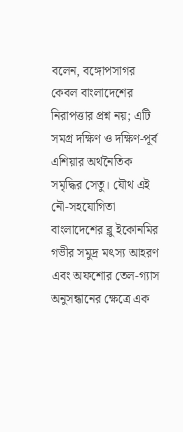বলেন, বঙ্গোপসাগর কেবল বাংলাদেশের নিরাপত্তার প্রশ্ন নয়; এটি সমগ্র দক্ষিণ ও দক্ষিণ-পূর্ব এশিয়ার অর্থনৈতিক সমৃদ্ধির সেতু। যৌথ এই নৌ-সহযোগিতা বাংলাদেশের ব্লু ইকোনমির গভীর সমুদ্র মৎস্য আহরণ এবং অফশোর তেল-গ্যাস অনুসন্ধানের ক্ষেত্রে এক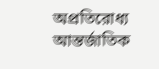অপ্রতিরোধ্য আন্তর্জাতিক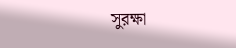সুরক্ষা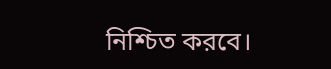নিশ্চিত করবে।